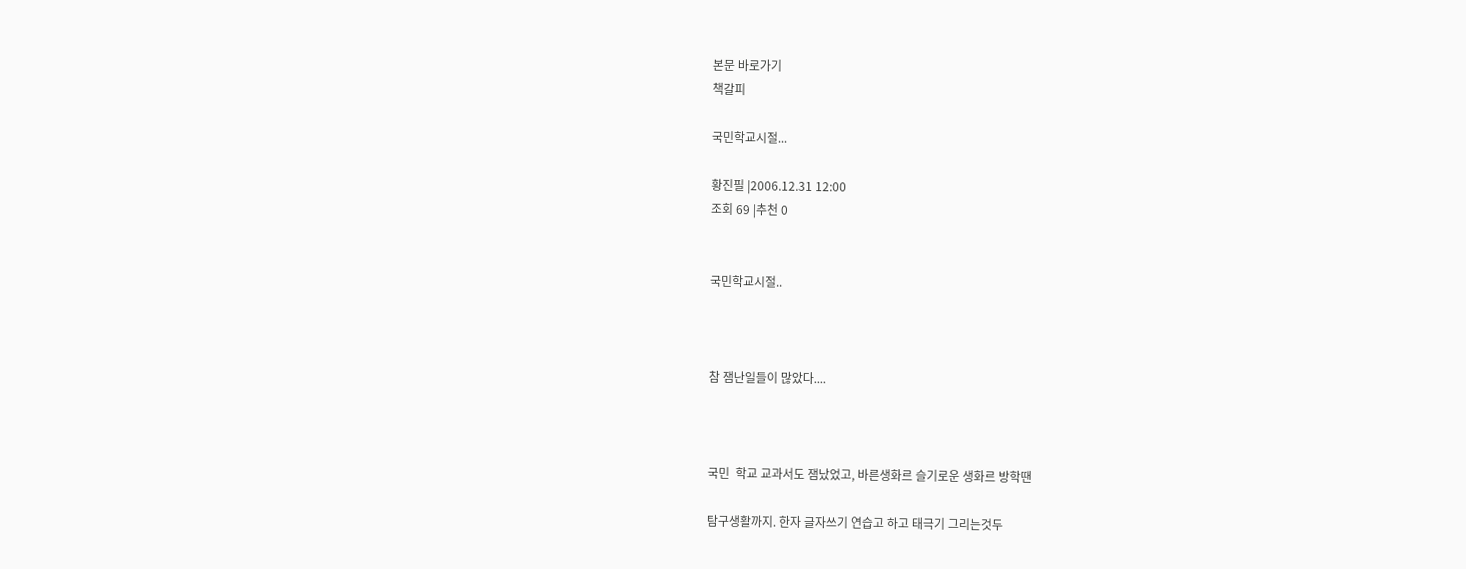본문 바로가기
책갈피

국민학교시절...

황진필 |2006.12.31 12:00
조회 69 |추천 0


국민학교시절..



참 잼난일들이 많았다....



국민  학교 교과서도 잼났었고, 바른생화르 슬기로운 생화르 방학땐

탐구생활까지. 한자 글자쓰기 연습고 하고 태극기 그리는것두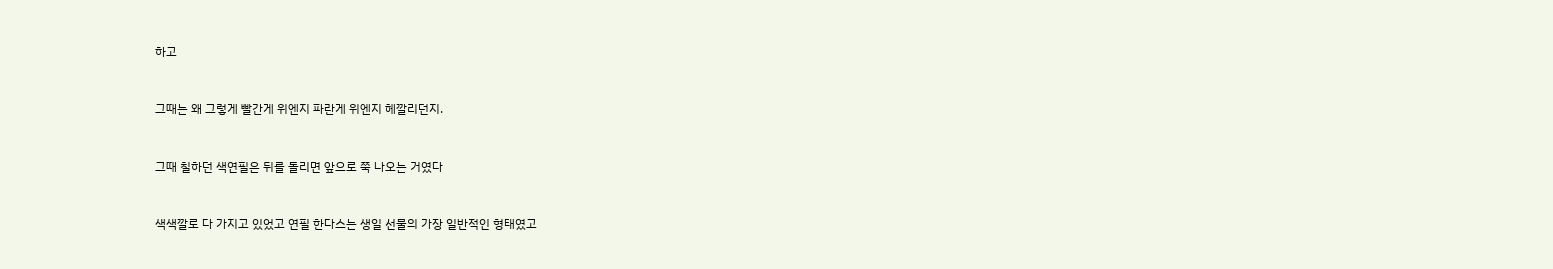하고



그때는 왜 그렇게 빨간게 위엔지 파란게 위엔지 헤깔리던지.



그때 칠하던 색연필은 뒤를 돌리면 앞으로 쭉 나오는 거였다



색색깔로 다 가지고 있었고 연필 한다스는 생일 선물의 가장 일반적인 형태였고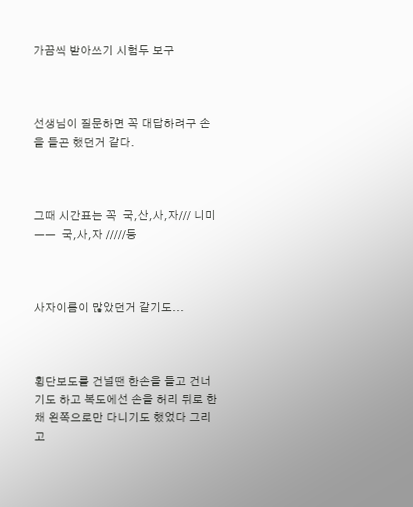가끔씩 받아쓰기 시험두 보구



선생님이 질문하면 꼭 대답하려구 손을 들곤 했던거 같다.



그때 시간표는 꼭  국,산,사,자/// 니미 ㅡㅡ  국,사,자 /////등



사자이름이 많았던거 같기도...



횡단보도를 건널땐 한손을 들고 건너기도 하고 복도에선 손을 허리 뒤로 한채 왼쪽으로만 다니기도 했었다 그리고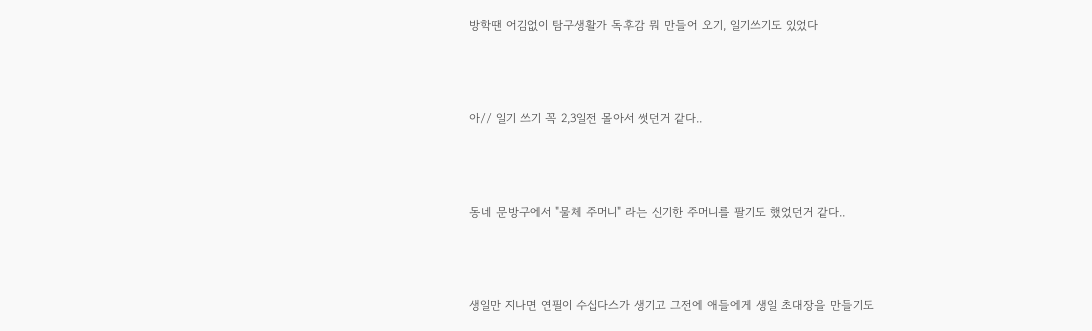방학땐 어김없이 탐구생활가 독후감 뭐 만들어 오기, 일기쓰기도 있었다



아// 일기 쓰기 꼭 2,3일전 몰아서 썻던거 같다..



동네 문방구에서 "물체 주머니" 라는 신기한 주머니를 팔기도 했었던거 같다..



생일만 지나면 연필이 수십다스가 생기고 그전에 애들에게 생일 초대장을 만들기도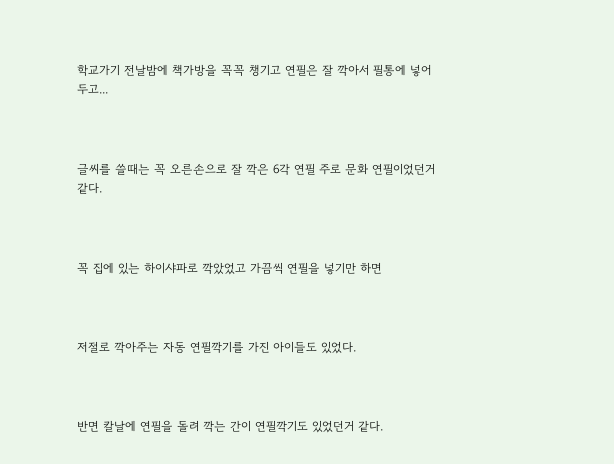학교가기 전날밤에 책가방을 꼭꼭 챙기고 연필은 잘 깍아서 필통에 넣어두고...



글씨를 쓸때는 꼭 오른손으로 잘 깍은 6각 연필 주로 문화 연필이었던거 같다.



꼭 집에 있는 하이샤파로 깍았었고 가끔씩 연필을 넣기만 하면



저절로 깍아주는 자동 연필깍기를 가진 아이들도 있었다.



반면 칼날에 연필을 돌려 깍는 간이 연필깍기도 있었던거 같다.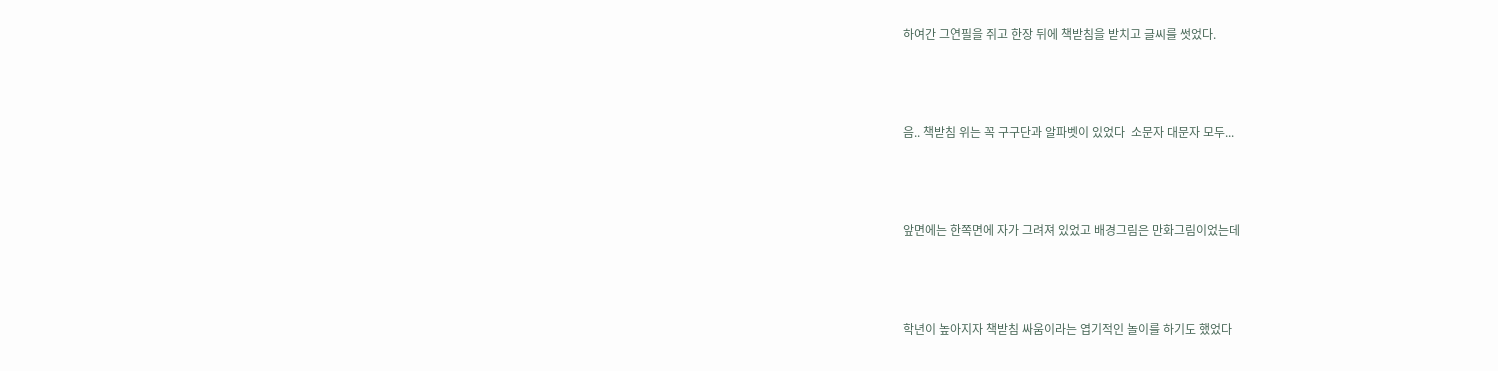하여간 그연필을 쥐고 한장 뒤에 책받침을 받치고 글씨를 썻었다.



음.. 책받침 위는 꼭 구구단과 알파벳이 있었다  소문자 대문자 모두...



앞면에는 한쪽면에 자가 그려져 있었고 배경그림은 만화그림이었는데



학년이 높아지자 책받침 싸움이라는 엽기적인 놀이를 하기도 했었다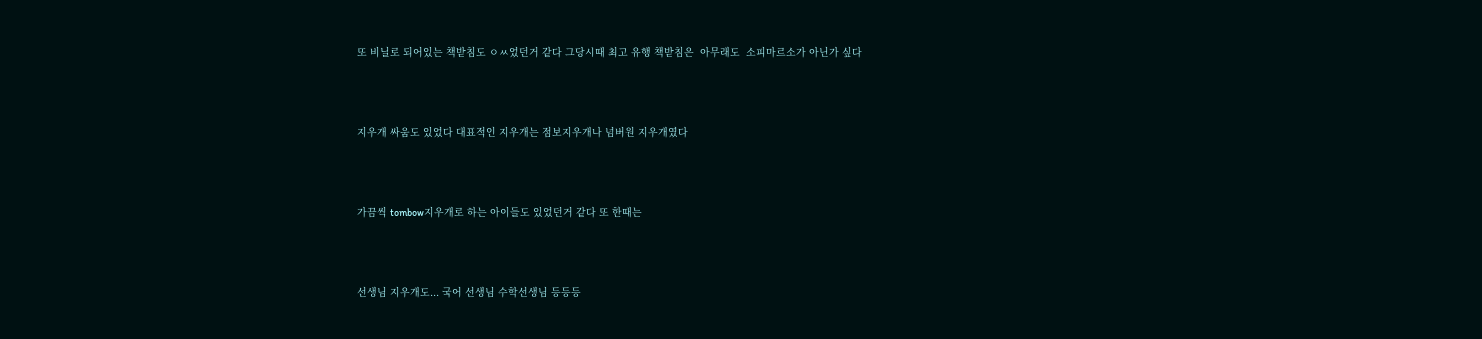또 비닐로 되어있는 책받침도 ㅇㅆ었던거 같다 그당시때 최고 유행 책받침은  아무래도  소피마르소가 아닌가 싶다



지우개 싸움도 있었다 대표적인 지우개는 점보지우개나 넘버원 지우개였다



가끔씩 tombow지우개로 하는 아이들도 있었던거 같다 또 한때는



선생님 지우개도... 국어 선생님 수학선생님 등등등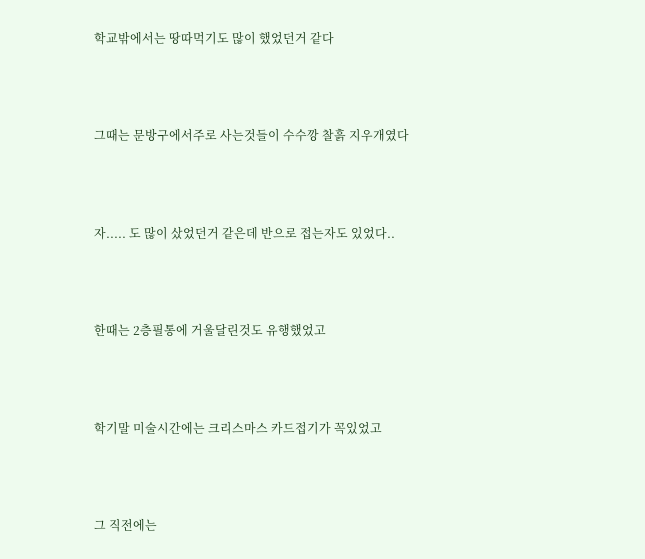학교밖에서는 땅따먹기도 많이 했었던거 같다



그때는 문방구에서주로 사는것들이 수수깡 찰흙 지우개였다



자..... 도 많이 샀었던거 같은데 반으로 접는자도 있었다..



한때는 2층필통에 거울달린것도 유행했었고



학기말 미술시간에는 크리스마스 카드접기가 꼭있었고



그 직전에는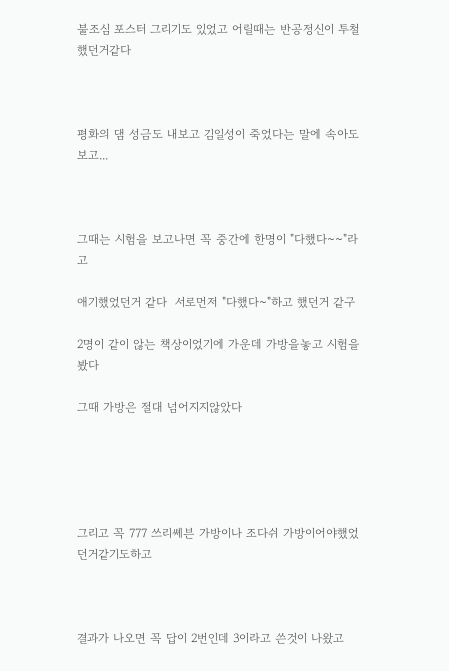불조심 포스터 그리기도 있었고 어릴때는 반공정신이 투철했던거같다



평화의 댐 성금도 내보고 김일성이 죽었다는 말에 속아도보고...



그때는 시험을 보고나면 꼭 중간에 한명이 "다했다~~"라고

애기했었던거 같다  서로먼저 "다했다~"하고 했던거 같구

2명이 같이 않는 책상이었기에 가운데 가방을놓고 시험을봤다

그때 가방은 절대 넘어지지않았다





그리고 꼭 777 쓰리쎼븐 가방이나 조다쉬 가방이어야했었던거같기도하고



결과가 나오면 꼭 답이 2번인데 3이라고 쓴것이 나왔고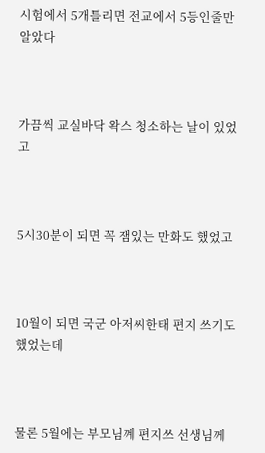시험에서 5개틀리면 전교에서 5등인줄만 알았다



가끔씩 교실바닥 왁스 청소하는 날이 있었고



5시30분이 되면 꼭 잼있는 만화도 했었고



10월이 되면 국군 아저씨한태 편지 쓰기도 했었는데



물론 5월에는 부모님꼐 편지쓰 선생님께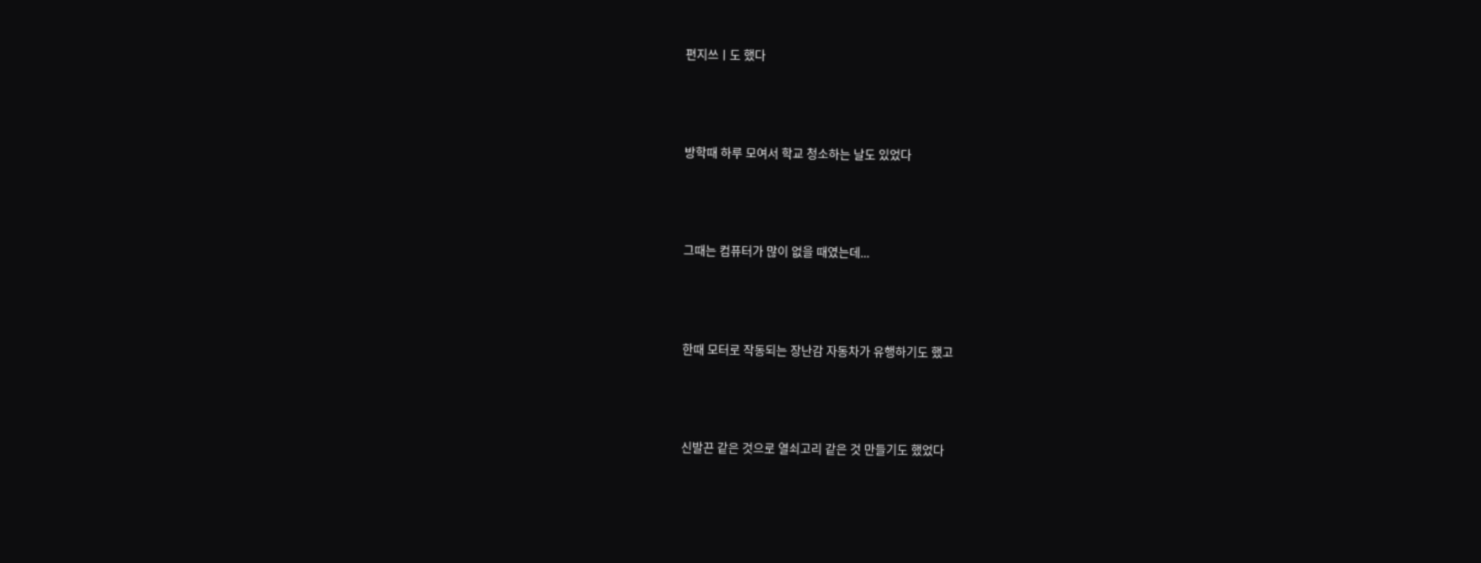편지쓰ㅣ도 했다



방학때 하루 모여서 학교 청소하는 날도 있었다



그때는 컴퓨터가 많이 없을 때였는데...



한때 모터로 작동되는 장난감 자동차가 유행하기도 했고



신발끈 같은 것으로 열쇠고리 같은 것 만들기도 했었다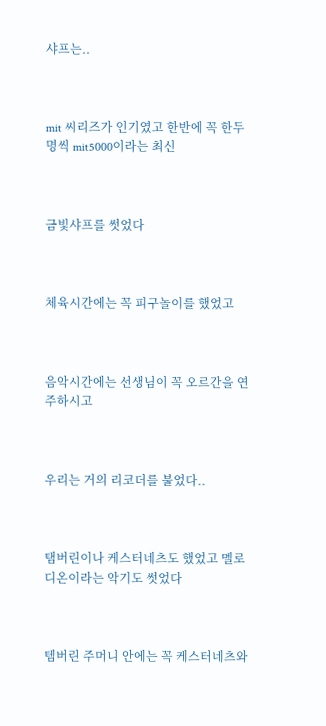샤프는..



mit 씨리즈가 인기였고 한반에 꼭 한두명씩 mit5000이라는 최신



금빛샤프를 썻었다



체육시간에는 꼭 피구놀이를 했었고



음악시간에는 선생님이 꼭 오르간을 연주하시고



우리는 거의 리코더를 불었다..



탬버린이나 케스터네츠도 했었고 멜로디온이라는 악기도 썻었다



템버린 주머니 안에는 꼭 케스터네츠와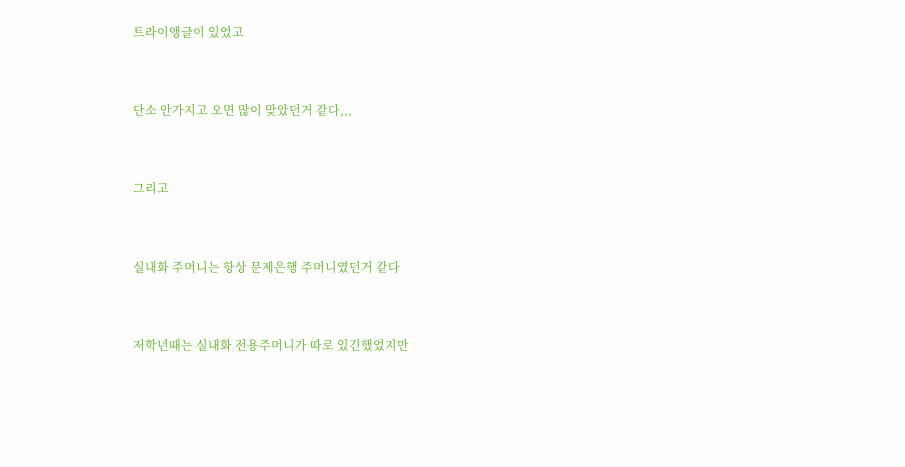트라이앵글이 있었고



단소 안가지고 오면 많이 맞았던거 같다,,,



그리고



실내화 주머니는 항상 문제은행 주머니였던거 같다



저학년때는 실내화 전용주머니가 따로 있긴했었지만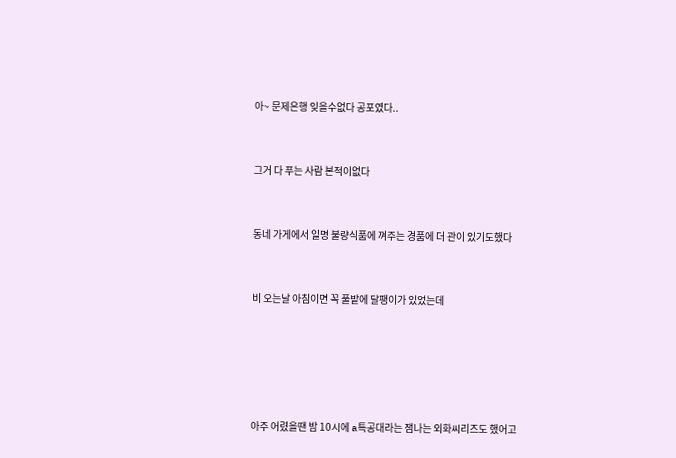아~ 문제은행 잊을수없다 공포였다..



그거 다 푸는 사람 본적이없다



동네 가게에서 일명 불량식품에 껴주는 경품에 더 관이 있기도했다



비 오는날 아침이면 꼭 풀밭에 달팽이가 있었는데







아주 어렸을땐 밤 10시에 a특공대라는 잼나는 외화씨리즈도 했어고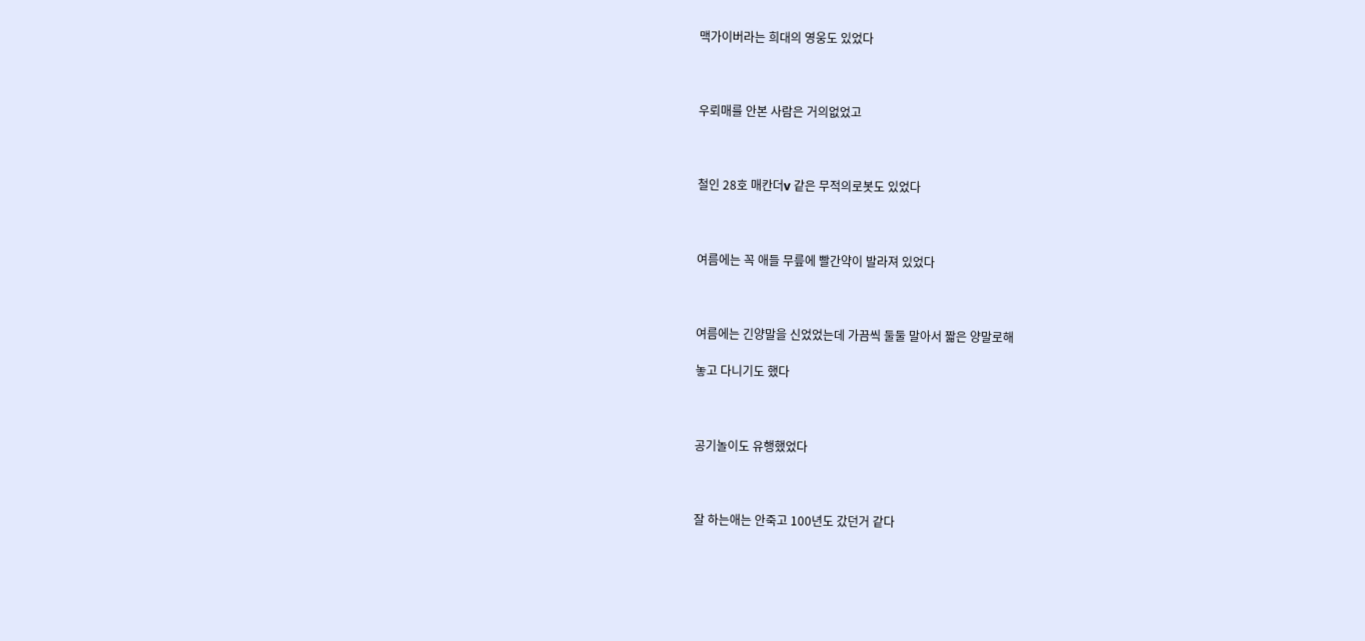맥가이버라는 희대의 영웅도 있었다



우뢰매를 안본 사람은 거의없었고



철인 28호 매칸더v 같은 무적의로봇도 있었다



여름에는 꼭 애들 무릎에 빨간약이 발라져 있었다



여름에는 긴양말을 신었었는데 가끔씩 둘둘 말아서 짧은 양말로해

놓고 다니기도 했다



공기놀이도 유행했었다



잘 하는애는 안죽고 100년도 갔던거 같다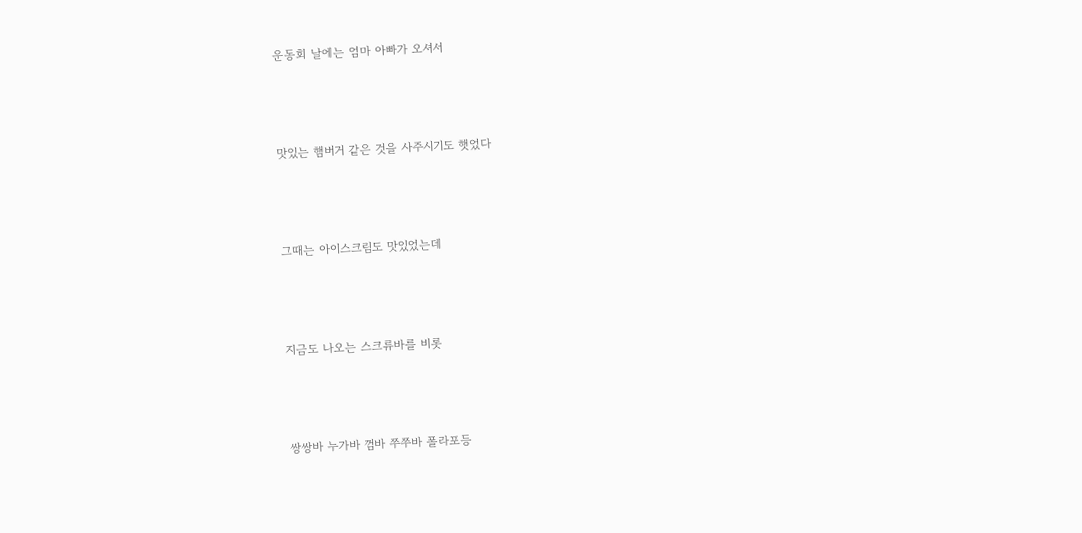운동회 날에는 엄마 아빠가 오셔서



맛있는 햄버거 같은 것을 사주시기도 햇었다



그때는 아이스크림도 맛있었는데



지금도 나오는 스크류바를 비롯



쌍쌍바 누가바 껌바 쭈쭈바 폴라포등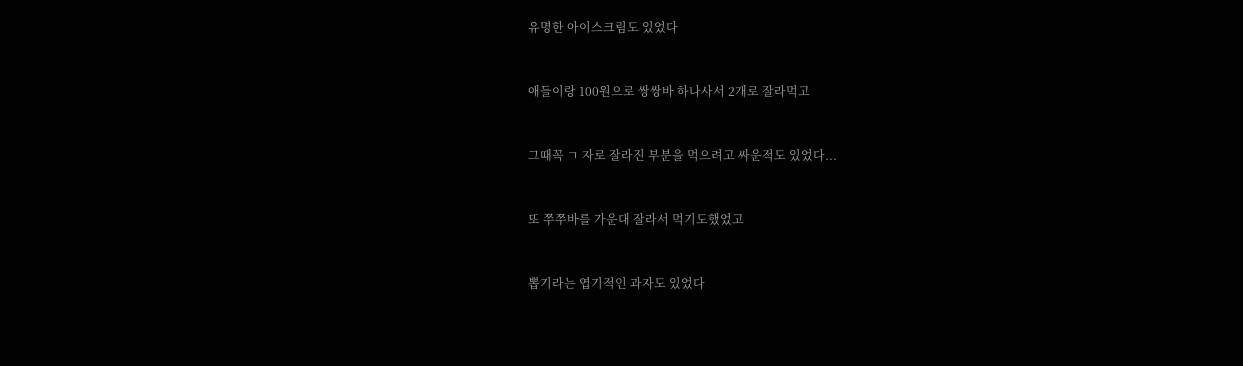유명한 아이스크림도 있었다



애들이랑 100원으로 쌍쌍바 하나사서 2개로 잘라먹고



그때꼭 ㄱ 자로 잘라진 부분을 먹으려고 싸운적도 있었다...



또 쭈쭈바를 가운대 잘라서 먹기도했었고



뽑기라는 엽기적인 과자도 있었다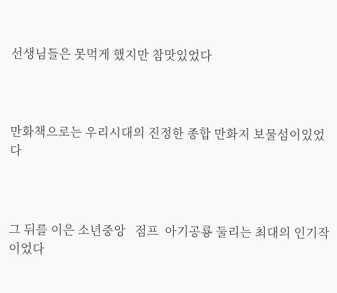선생님들은 못먹게 했지만 참맛있었다



만화책으로는 우리시대의 진정한 종합 만화지 보물섬이있었다



그 뒤를 이은 소년중앙   점프  아기공룡 둘리는 최대의 인기작이었다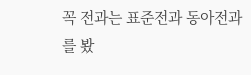꼭 전과는 표준전과 동아전과를 봤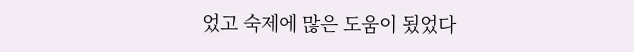었고 숙제에 많은 도움이 됬었다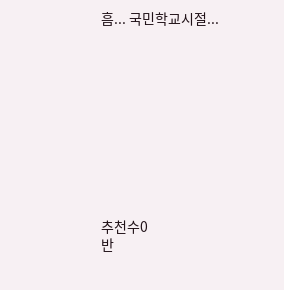흠... 국민학교시절...











추천수0
반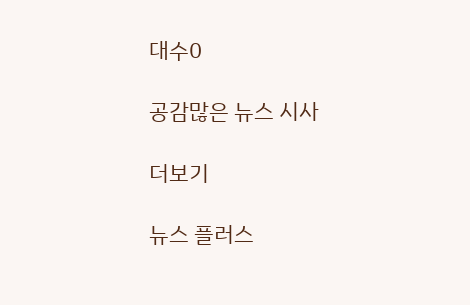대수0

공감많은 뉴스 시사

더보기

뉴스 플러스